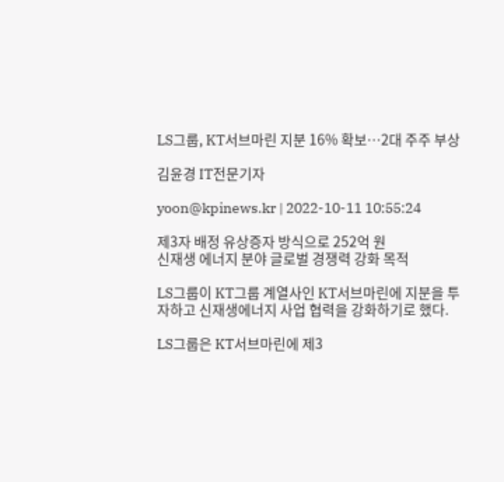LS그룹, KT서브마린 지분 16% 확보…2대 주주 부상

김윤경 IT전문기자

yoon@kpinews.kr | 2022-10-11 10:55:24

제3자 배정 유상증자 방식으로 252억 원
신재생 에너지 분야 글로벌 경쟁력 강화 목적

LS그룹이 KT그룹 계열사인 KT서브마린에 지분을 투자하고 신재생에너지 사업 협력을 강화하기로 했다.

LS그룹은 KT서브마린에 제3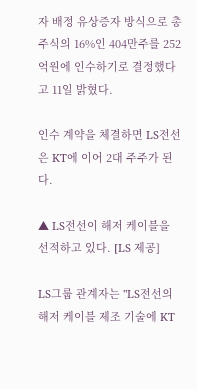자 배정 유상증자 방식으로 총 주식의 16%인 404만주를 252억원에 인수하기로 결정했다고 11일 밝혔다.

인수 계약을 체결하면 LS전선은 KT에 이어 2대 주주가 된다.

▲ LS전선이 해저 케이블을 선적하고 있다. [LS 제공]

LS그룹 관계자는 "LS전선의 해저 케이블 제조 기술에 KT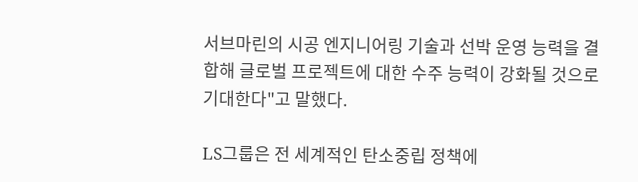서브마린의 시공 엔지니어링 기술과 선박 운영 능력을 결합해 글로벌 프로젝트에 대한 수주 능력이 강화될 것으로 기대한다"고 말했다.

LS그룹은 전 세계적인 탄소중립 정책에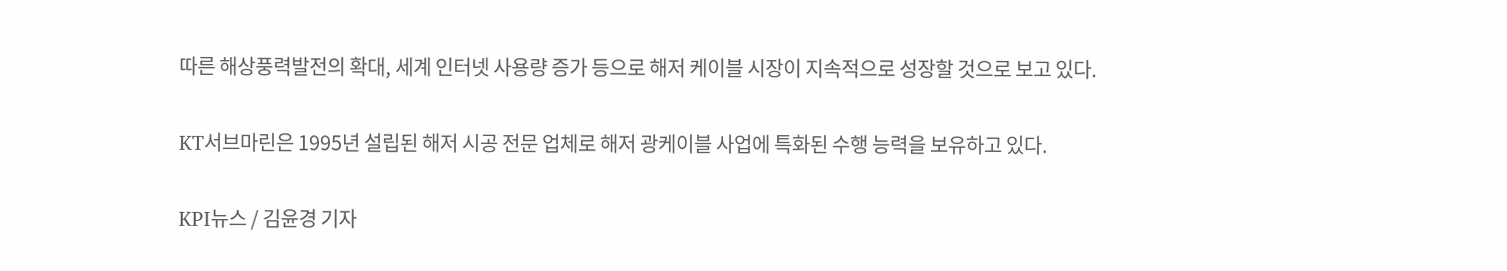따른 해상풍력발전의 확대, 세계 인터넷 사용량 증가 등으로 해저 케이블 시장이 지속적으로 성장할 것으로 보고 있다.

KT서브마린은 1995년 설립된 해저 시공 전문 업체로 해저 광케이블 사업에 특화된 수행 능력을 보유하고 있다.

KPI뉴스 / 김윤경 기자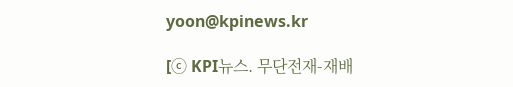yoon@kpinews.kr

[ⓒ KPI뉴스. 무단전재-재배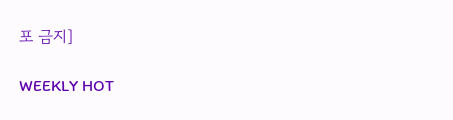포 금지]

WEEKLY HOT